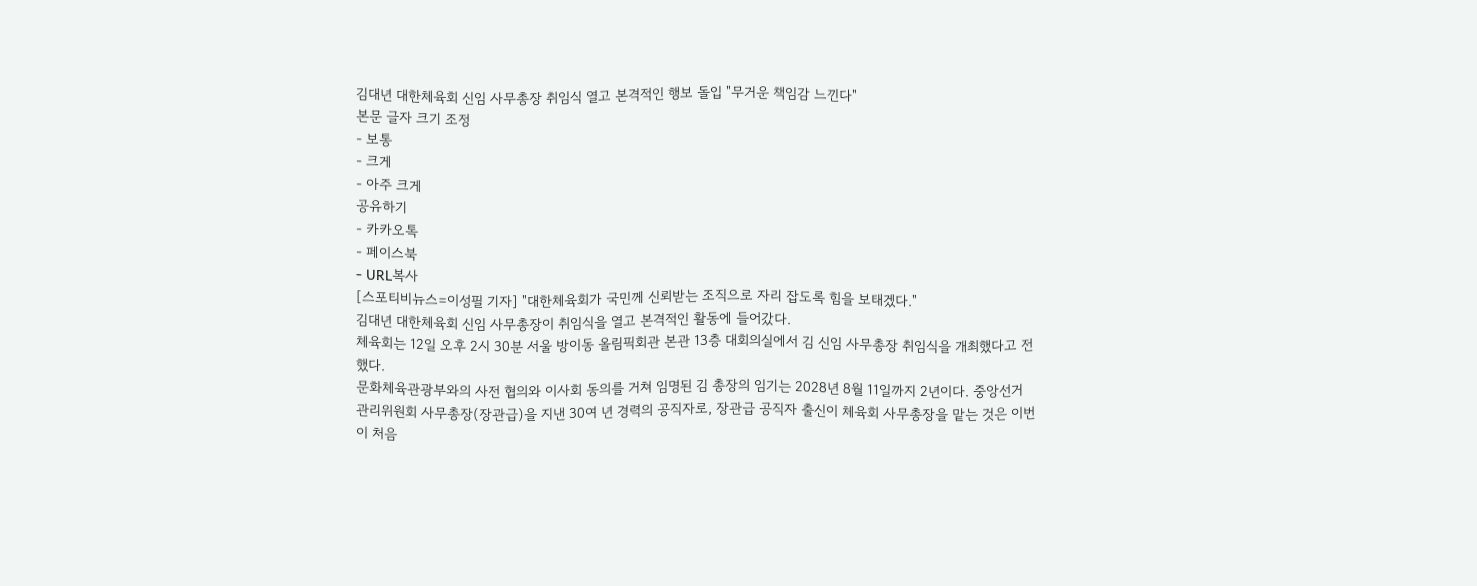김대년 대한체육회 신임 사무총장 취임식 열고 본격적인 행보 돌입 "무거운 책임감 느낀다"
본문 글자 크기 조정
- 보통
- 크게
- 아주 크게
공유하기
- 카카오톡
- 페이스북
- URL복사
[스포티비뉴스=이성필 기자] "대한체육회가 국민께 신뢰받는 조직으로 자리 잡도록 힘을 보태겠다."
김대년 대한체육회 신임 사무총장이 취임식을 열고 본격적인 활동에 들어갔다.
체육회는 12일 오후 2시 30분 서울 방이동 올림픽회관 본관 13층 대회의실에서 김 신임 사무총장 취임식을 개최했다고 전했다.
문화체육관광부와의 사전 협의와 이사회 동의를 거쳐 임명된 김 총장의 임기는 2028년 8월 11일까지 2년이다. 중앙선거관리위원회 사무총장(장관급)을 지낸 30여 년 경력의 공직자로, 장관급 공직자 출신이 체육회 사무총장을 맡는 것은 이번이 처음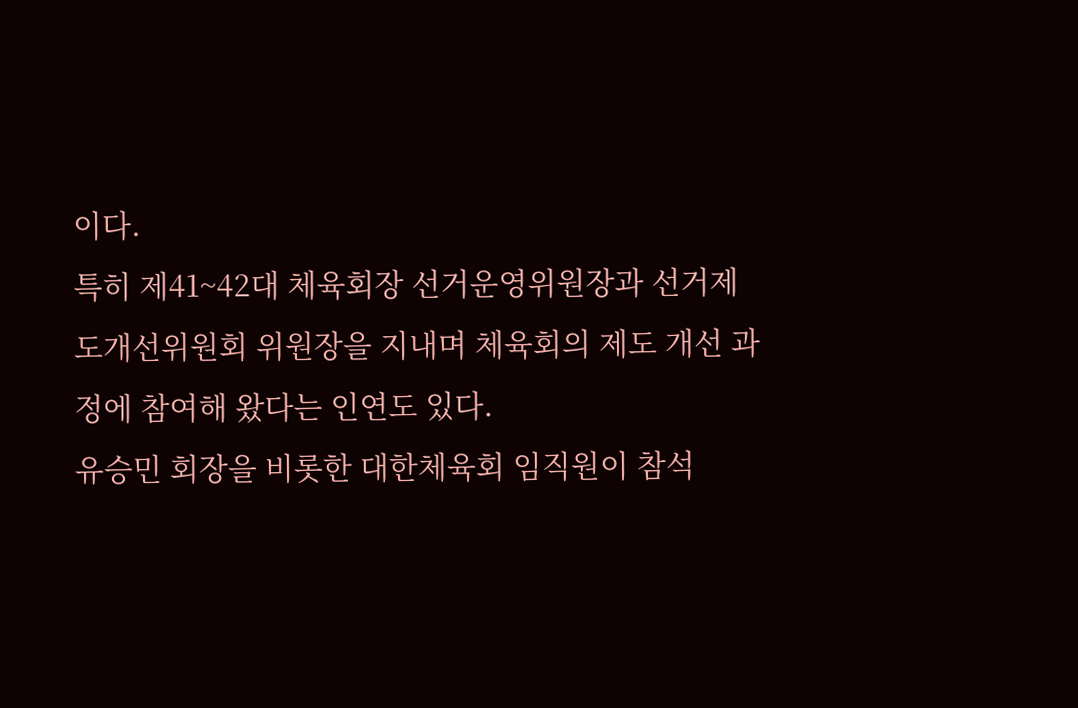이다.
특히 제41~42대 체육회장 선거운영위원장과 선거제도개선위원회 위원장을 지내며 체육회의 제도 개선 과정에 참여해 왔다는 인연도 있다.
유승민 회장을 비롯한 대한체육회 임직원이 참석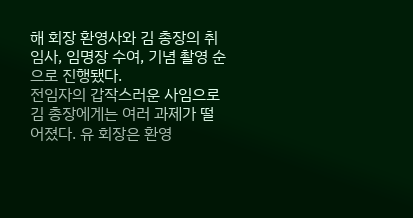해 회장 환영사와 김 총장의 취임사, 임명장 수여, 기념 촬영 순으로 진행됐다.
전임자의 갑작스러운 사임으로 김 총장에게는 여러 과제가 떨어졌다. 유 회장은 환영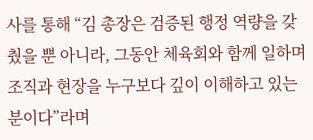사를 통해 “김 총장은 검증된 행정 역량을 갖췄을 뿐 아니라, 그동안 체육회와 함께 일하며 조직과 현장을 누구보다 깊이 이해하고 있는 분이다”라며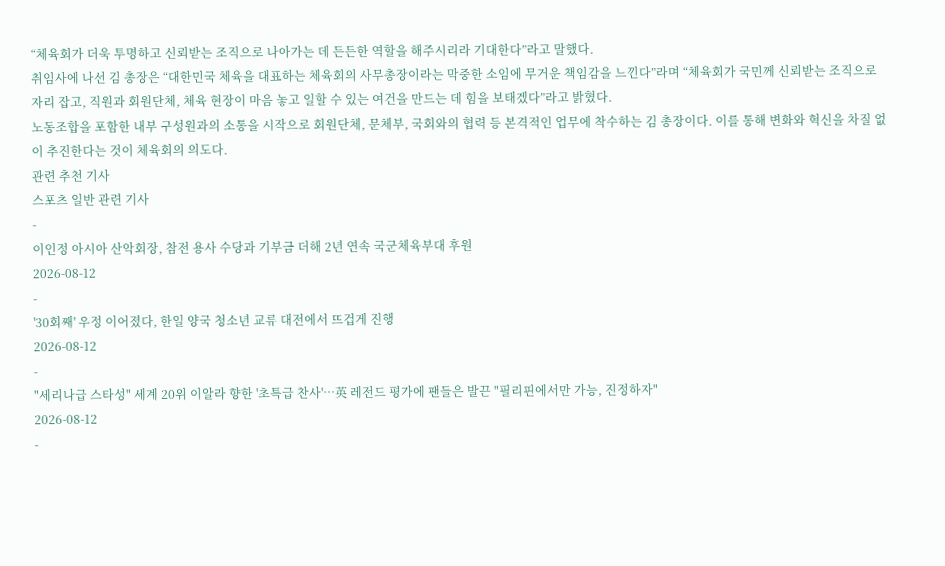“체육회가 더욱 투명하고 신뢰받는 조직으로 나아가는 데 든든한 역할을 해주시리라 기대한다”라고 말했다.
취임사에 나선 김 총장은 “대한민국 체육을 대표하는 체육회의 사무총장이라는 막중한 소임에 무거운 책임감을 느낀다”라며 “체육회가 국민께 신뢰받는 조직으로 자리 잡고, 직원과 회원단체, 체육 현장이 마음 놓고 일할 수 있는 여건을 만드는 데 힘을 보태겠다”라고 밝혔다.
노동조합을 포함한 내부 구성원과의 소통을 시작으로 회원단체, 문체부, 국회와의 협력 등 본격적인 업무에 착수하는 김 총장이다. 이를 통해 변화와 혁신을 차질 없이 추진한다는 것이 체육회의 의도다.
관련 추천 기사
스포츠 일반 관련 기사
-
이인정 아시아 산악회장, 참전 용사 수당과 기부금 더해 2년 연속 국군체육부대 후원
2026-08-12
-
'30회째' 우정 이어졌다, 한일 양국 청소년 교류 대전에서 뜨겁게 진행
2026-08-12
-
"세리나급 스타성" 세계 20위 이알라 향한 '초특급 찬사'…英 레전드 평가에 팬들은 발끈 "필리핀에서만 가능, 진정하자"
2026-08-12
-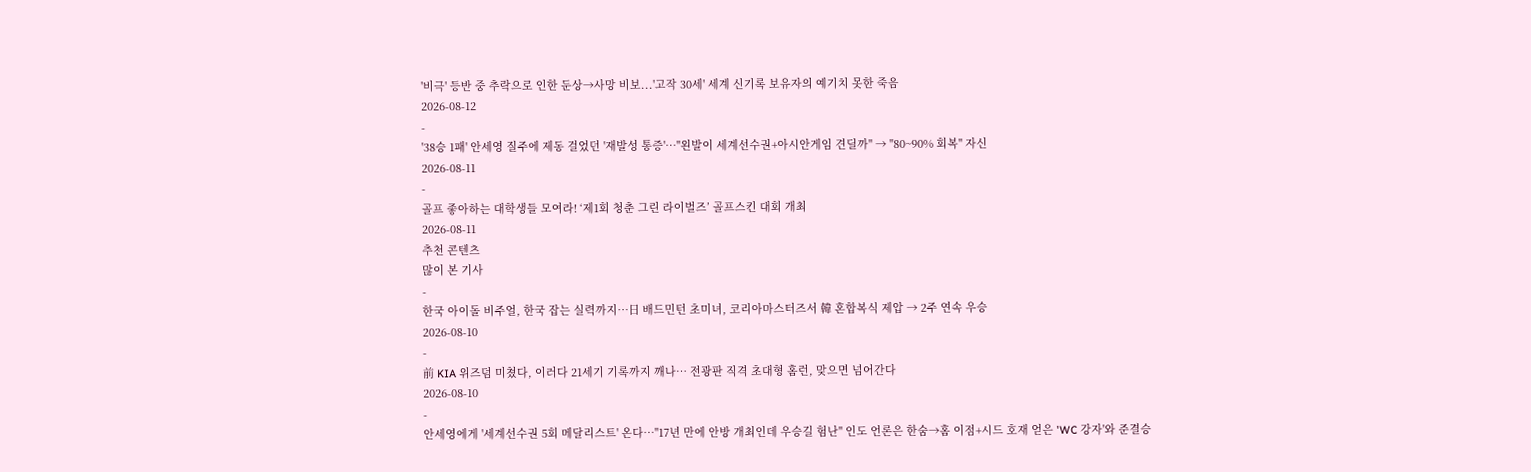'비극' 등반 중 추락으로 인한 둔상→사망 비보...'고작 30세' 세계 신기록 보유자의 예기치 못한 죽음
2026-08-12
-
'38승 1패' 안세영 질주에 제동 걸었던 '재발성 통증'…"왼발이 세계선수권+아시안게임 견딜까" → "80~90% 회복" 자신
2026-08-11
-
골프 좋아하는 대학생들 모여라! ‘제1회 청춘 그린 라이벌즈’ 골프스킨 대회 개최
2026-08-11
추천 콘텐츠
많이 본 기사
-
한국 아이돌 비주얼, 한국 잡는 실력까지…日 배드민턴 초미녀, 코리아마스터즈서 韓 혼합복식 제압 → 2주 연속 우승
2026-08-10
-
前 KIA 위즈덤 미쳤다, 이러다 21세기 기록까지 깨나… 전광판 직격 초대형 홈런, 맞으면 넘어간다
2026-08-10
-
안세영에게 '세계선수권 5회 메달리스트' 온다…"17년 만에 안방 개최인데 우승길 험난" 인도 언론은 한숨→홈 이점+시드 호재 얻은 'WC 강자'와 준결승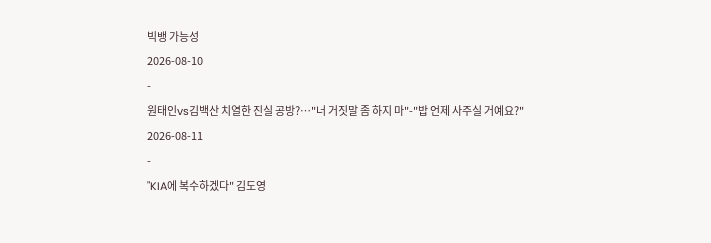빅뱅 가능성
2026-08-10
-
원태인vs김백산 치열한 진실 공방?…"너 거짓말 좀 하지 마"-"밥 언제 사주실 거예요?"
2026-08-11
-
"KIA에 복수하겠다" 김도영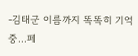-김태군 이름까지 똑똑히 기억 중…페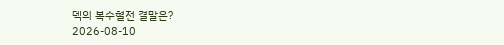덱의 복수혈전 결말은?
2026-08-10